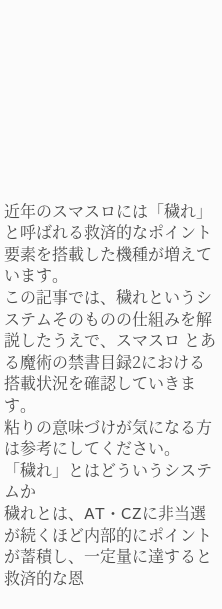近年のスマスロには「穢れ」と呼ばれる救済的なポイント要素を搭載した機種が増えています。
この記事では、穢れというシステムそのものの仕組みを解説したうえで、スマスロ とある魔術の禁書目録2における搭載状況を確認していきます。
粘りの意味づけが気になる方は参考にしてください。
「穢れ」とはどういうシステムか
穢れとは、AT・CZに非当選が続くほど内部的にポイントが蓄積し、一定量に達すると救済的な恩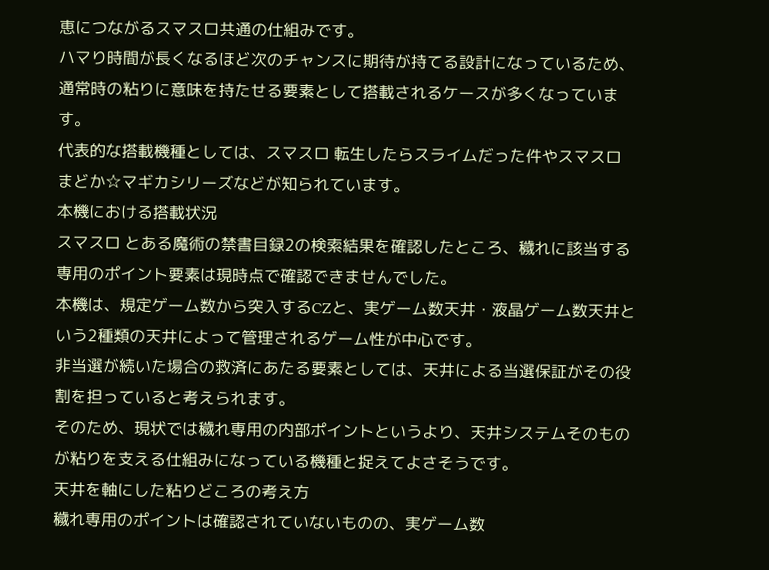恵につながるスマスロ共通の仕組みです。
ハマり時間が長くなるほど次のチャンスに期待が持てる設計になっているため、通常時の粘りに意味を持たせる要素として搭載されるケースが多くなっています。
代表的な搭載機種としては、スマスロ 転生したらスライムだった件やスマスロ まどか☆マギカシリーズなどが知られています。
本機における搭載状況
スマスロ とある魔術の禁書目録2の検索結果を確認したところ、穢れに該当する専用のポイント要素は現時点で確認できませんでした。
本機は、規定ゲーム数から突入するCZと、実ゲーム数天井・液晶ゲーム数天井という2種類の天井によって管理されるゲーム性が中心です。
非当選が続いた場合の救済にあたる要素としては、天井による当選保証がその役割を担っていると考えられます。
そのため、現状では穢れ専用の内部ポイントというより、天井システムそのものが粘りを支える仕組みになっている機種と捉えてよさそうです。
天井を軸にした粘りどころの考え方
穢れ専用のポイントは確認されていないものの、実ゲーム数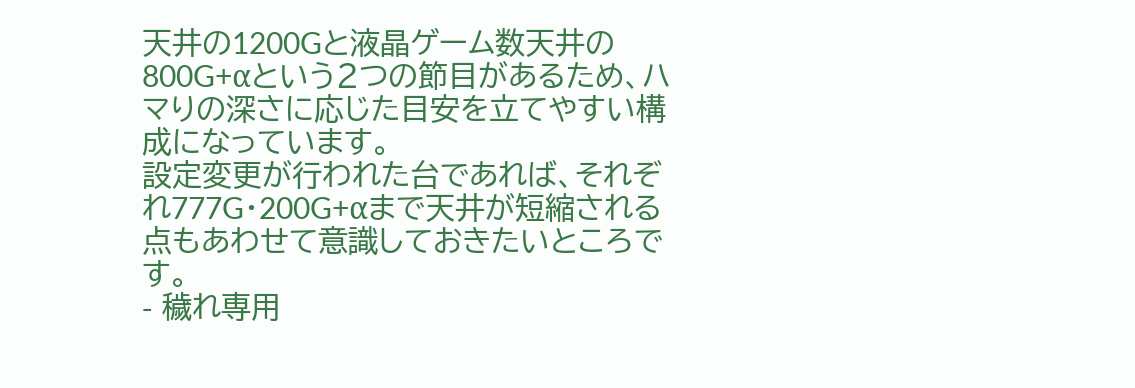天井の1200Gと液晶ゲーム数天井の800G+αという2つの節目があるため、ハマりの深さに応じた目安を立てやすい構成になっています。
設定変更が行われた台であれば、それぞれ777G・200G+αまで天井が短縮される点もあわせて意識しておきたいところです。
- 穢れ専用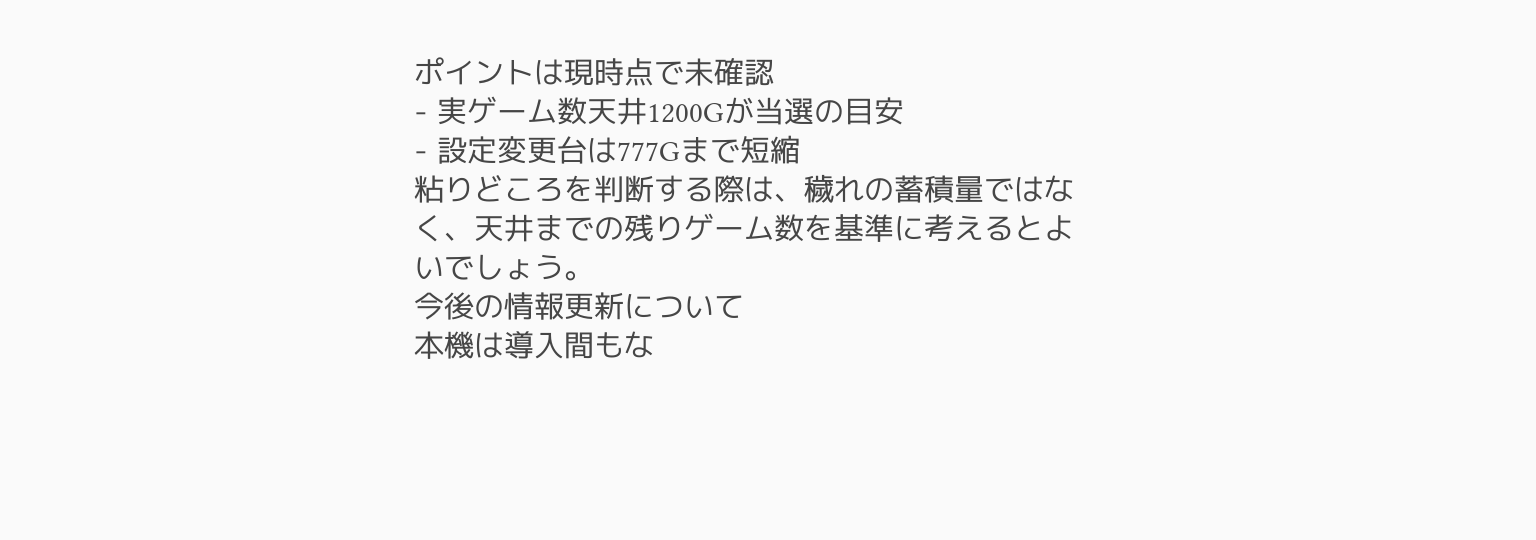ポイントは現時点で未確認
- 実ゲーム数天井1200Gが当選の目安
- 設定変更台は777Gまで短縮
粘りどころを判断する際は、穢れの蓄積量ではなく、天井までの残りゲーム数を基準に考えるとよいでしょう。
今後の情報更新について
本機は導入間もな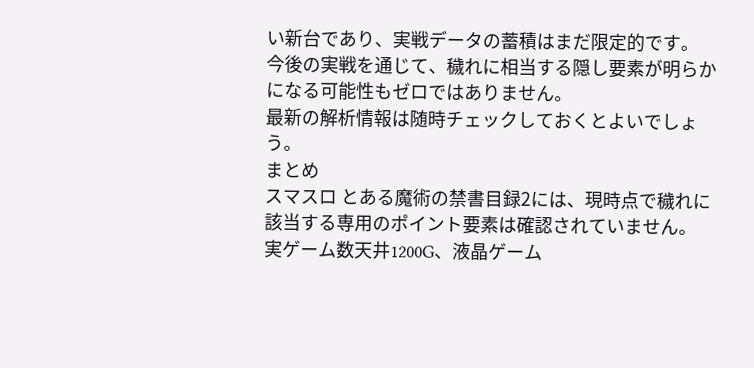い新台であり、実戦データの蓄積はまだ限定的です。
今後の実戦を通じて、穢れに相当する隠し要素が明らかになる可能性もゼロではありません。
最新の解析情報は随時チェックしておくとよいでしょう。
まとめ
スマスロ とある魔術の禁書目録2には、現時点で穢れに該当する専用のポイント要素は確認されていません。
実ゲーム数天井1200G、液晶ゲーム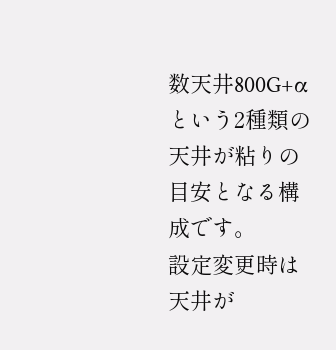数天井800G+αという2種類の天井が粘りの目安となる構成です。
設定変更時は天井が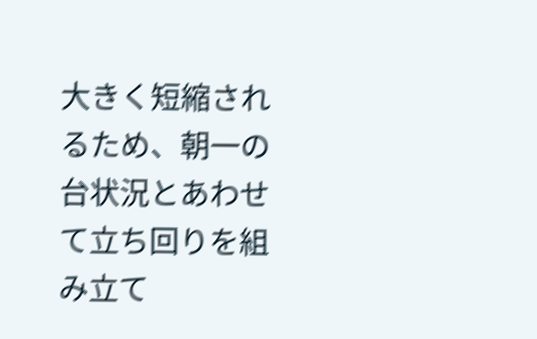大きく短縮されるため、朝一の台状況とあわせて立ち回りを組み立て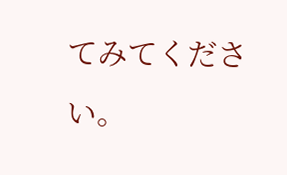てみてください。